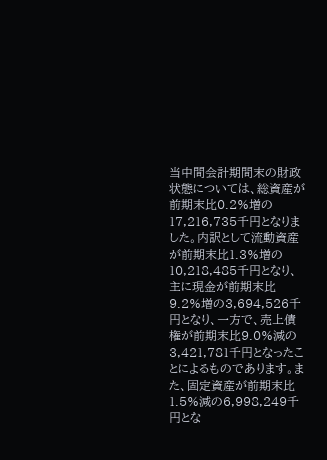当中間会計期間末の財政状態については、総資産が前期末比0.2%増の17,216,735千円となりました。内訳として流動資産が前期末比1.3%増の10,218,485千円となり、主に現金が前期末比9.2%増の3,694,526千円となり、一方で、売上債権が前期末比9.0%減の3,421,781千円となったことによるものであります。また、固定資産が前期末比1.5%減の6,998,249千円とな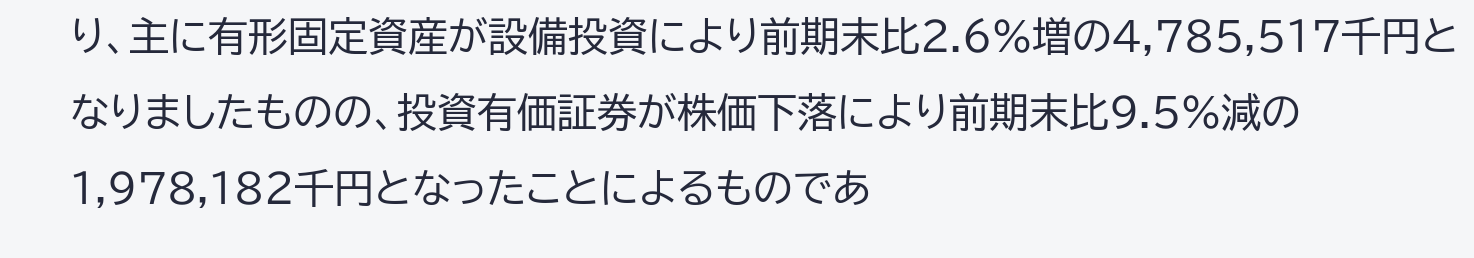り、主に有形固定資産が設備投資により前期末比2.6%増の4,785,517千円となりましたものの、投資有価証券が株価下落により前期末比9.5%減の1,978,182千円となったことによるものであ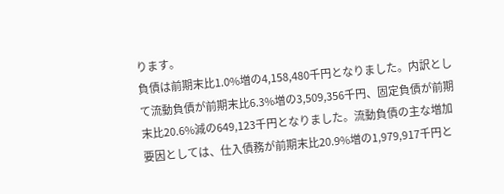ります。
負債は前期末比1.0%増の4,158,480千円となりました。内訳として流動負債が前期末比6.3%増の3,509,356千円、固定負債が前期末比20.6%減の649,123千円となりました。流動負債の主な増加要因としては、仕入債務が前期末比20.9%増の1,979,917千円と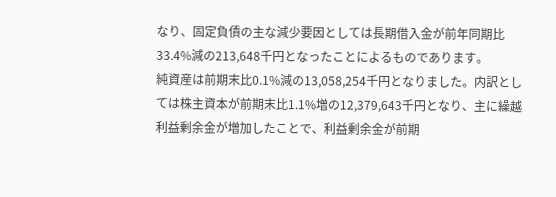なり、固定負債の主な減少要因としては長期借入金が前年同期比33.4%減の213,648千円となったことによるものであります。
純資産は前期末比0.1%減の13,058,254千円となりました。内訳としては株主資本が前期末比1.1%増の12,379,643千円となり、主に繰越利益剰余金が増加したことで、利益剰余金が前期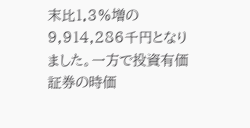末比1.3%増の9,914,286千円となりました。一方で投資有価証券の時価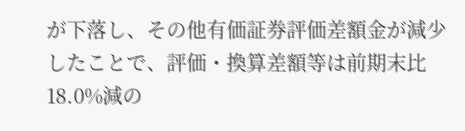が下落し、その他有価証券評価差額金が減少したことで、評価・換算差額等は前期末比18.0%減の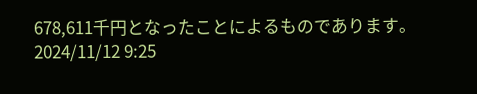678,611千円となったことによるものであります。
2024/11/12 9:25